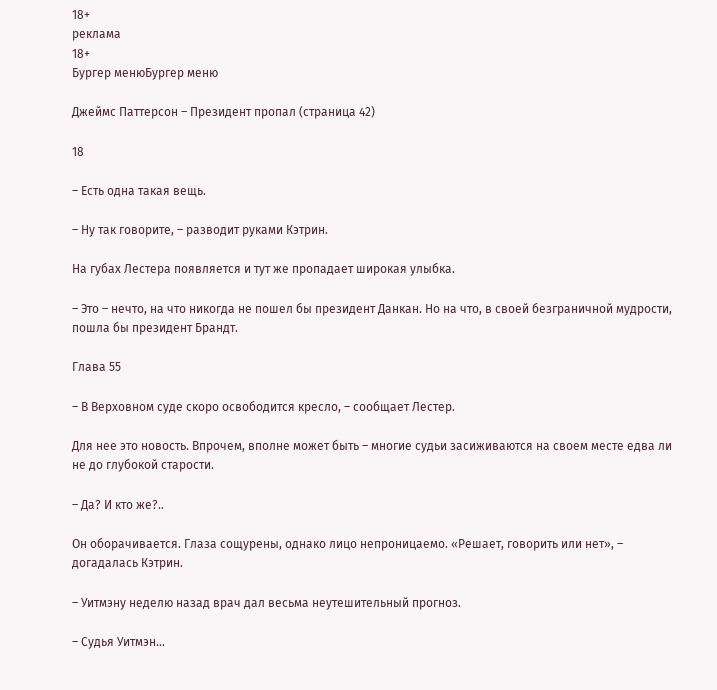18+
реклама
18+
Бургер менюБургер меню

Джеймс Паттерсон – Президент пропал (страница 42)

18

– Есть одна такая вещь.

– Ну так говорите, – разводит руками Кэтрин.

На губах Лестера появляется и тут же пропадает широкая улыбка.

– Это – нечто, на что никогда не пошел бы президент Данкан. Но на что, в своей безграничной мудрости, пошла бы президент Брандт.

Глава 55

– В Верховном суде скоро освободится кресло, – сообщает Лестер.

Для нее это новость. Впрочем, вполне может быть – многие судьи засиживаются на своем месте едва ли не до глубокой старости.

– Да? И кто же?..

Он оборачивается. Глаза сощурены, однако лицо непроницаемо. «Решает, говорить или нет», – догадалась Кэтрин.

– Уитмэну неделю назад врач дал весьма неутешительный прогноз.

– Судья Уитмэн…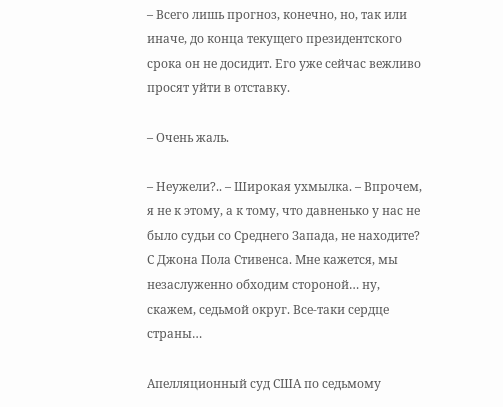– Всего лишь прогноз, конечно, но, так или иначе, до конца текущего президентского срока он не досидит. Его уже сейчас вежливо просят уйти в отставку.

– Очень жаль.

– Неужели?.. – Широкая ухмылка. – Впрочем, я не к этому, а к тому, что давненько у нас не было судьи со Среднего Запада, не находите? С Джона Пола Стивенса. Мне кажется, мы незаслуженно обходим стороной… ну, скажем, седьмой округ. Все-таки сердце страны…

Апелляционный суд США по седьмому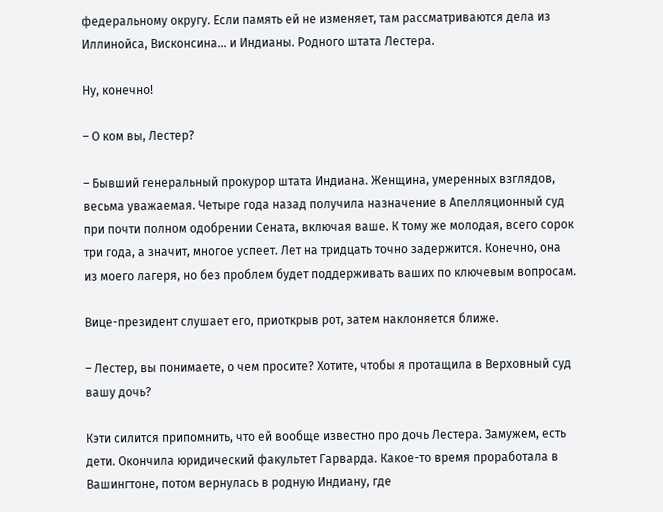федеральному округу. Если память ей не изменяет, там рассматриваются дела из Иллинойса, Висконсина… и Индианы. Родного штата Лестера.

Ну, конечно!

– О ком вы, Лестер?

– Бывший генеральный прокурор штата Индиана. Женщина, умеренных взглядов, весьма уважаемая. Четыре года назад получила назначение в Апелляционный суд при почти полном одобрении Сената, включая ваше. К тому же молодая, всего сорок три года, а значит, многое успеет. Лет на тридцать точно задержится. Конечно, она из моего лагеря, но без проблем будет поддерживать ваших по ключевым вопросам.

Вице-президент слушает его, приоткрыв рот, затем наклоняется ближе.

– Лестер, вы понимаете, о чем просите? Хотите, чтобы я протащила в Верховный суд вашу дочь?

Кэти силится припомнить, что ей вообще известно про дочь Лестера. Замужем, есть дети. Окончила юридический факультет Гарварда. Какое-то время проработала в Вашингтоне, потом вернулась в родную Индиану, где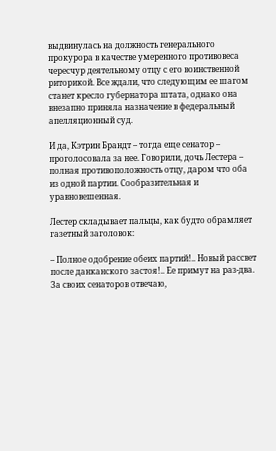выдвинулась на должность генерального прокурора в качестве умеренного противовеса чересчур деятельному отцу с его воинственной риторикой. Все ждали, что следующим ее шагом станет кресло губернатора штата, однако она внезапно приняла назначение в федеральный апелляционный суд.

И да, Кэтрин Брандт – тогда еще сенатор – проголосовала за нее. Говорили, дочь Лестера – полная противоположность отцу, даром что оба из одной партии. Сообразительная и уравновешенная.

Лестер складывает пальцы, как будто обрамляет газетный заголовок:

– Полное одобрение обеих партий!.. Новый рассвет после данканского застоя!.. Ее примут на раз-два. За своих сенаторов отвечаю,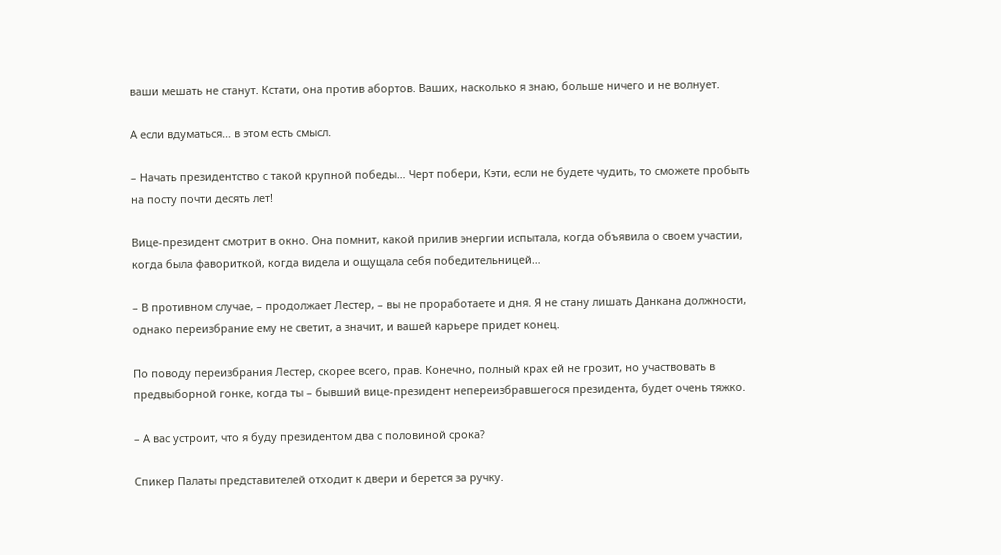ваши мешать не станут. Кстати, она против абортов. Ваших, насколько я знаю, больше ничего и не волнует.

А если вдуматься… в этом есть смысл.

– Начать президентство с такой крупной победы… Черт побери, Кэти, если не будете чудить, то сможете пробыть на посту почти десять лет!

Вице-президент смотрит в окно. Она помнит, какой прилив энергии испытала, когда объявила о своем участии, когда была фавориткой, когда видела и ощущала себя победительницей…

– В противном случае, – продолжает Лестер, – вы не проработаете и дня. Я не стану лишать Данкана должности, однако переизбрание ему не светит, а значит, и вашей карьере придет конец.

По поводу переизбрания Лестер, скорее всего, прав. Конечно, полный крах ей не грозит, но участвовать в предвыборной гонке, когда ты – бывший вице-президент непереизбравшегося президента, будет очень тяжко.

– А вас устроит, что я буду президентом два с половиной срока?

Спикер Палаты представителей отходит к двери и берется за ручку.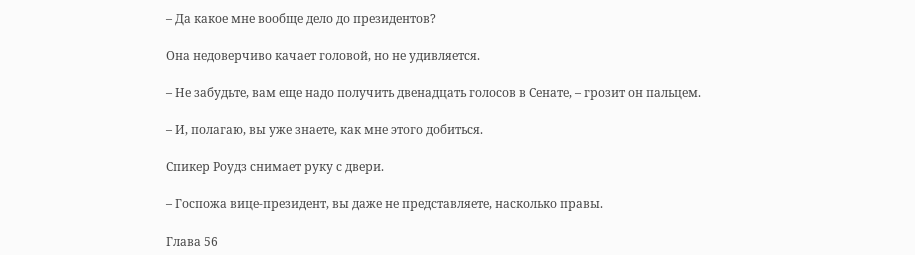– Да какое мне вообще дело до президентов?

Она недоверчиво качает головой, но не удивляется.

– Не забудьте, вам еще надо получить двенадцать голосов в Сенате, – грозит он пальцем.

– И, полагаю, вы уже знаете, как мне этого добиться.

Спикер Роудз снимает руку с двери.

– Госпожа вице-президент, вы даже не представляете, насколько правы.

Глава 56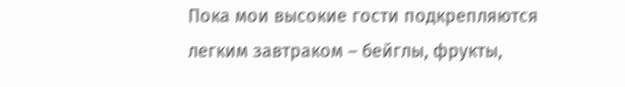Пока мои высокие гости подкрепляются легким завтраком – бейглы, фрукты,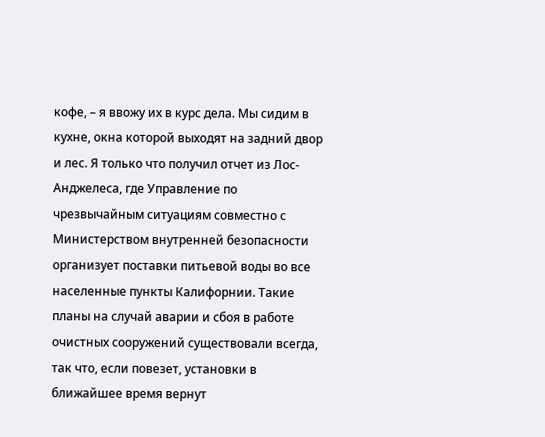кофе, – я ввожу их в курс дела. Мы сидим в кухне, окна которой выходят на задний двор и лес. Я только что получил отчет из Лос-Анджелеса, где Управление по чрезвычайным ситуациям совместно с Министерством внутренней безопасности организует поставки питьевой воды во все населенные пункты Калифорнии. Такие планы на случай аварии и сбоя в работе очистных сооружений существовали всегда, так что, если повезет, установки в ближайшее время вернут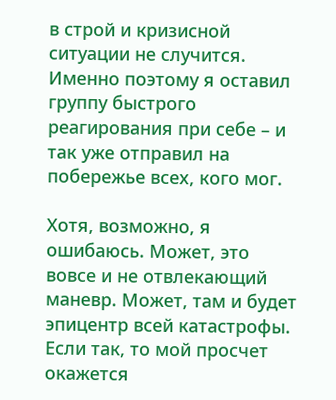в строй и кризисной ситуации не случится. Именно поэтому я оставил группу быстрого реагирования при себе – и так уже отправил на побережье всех, кого мог.

Хотя, возможно, я ошибаюсь. Может, это вовсе и не отвлекающий маневр. Может, там и будет эпицентр всей катастрофы. Если так, то мой просчет окажется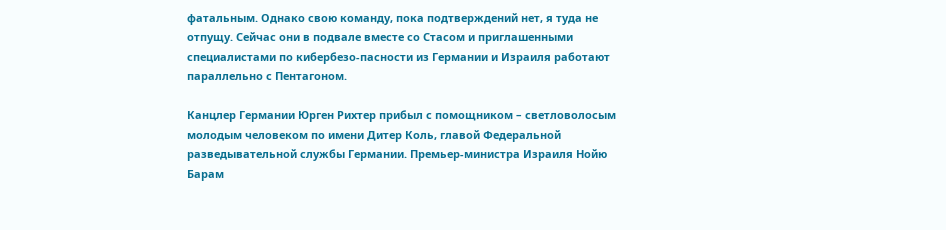фатальным. Однако свою команду, пока подтверждений нет, я туда не отпущу. Сейчас они в подвале вместе со Стасом и приглашенными специалистами по кибербезо-пасности из Германии и Израиля работают параллельно с Пентагоном.

Канцлер Германии Юрген Рихтер прибыл с помощником – светловолосым молодым человеком по имени Дитер Коль, главой Федеральной разведывательной службы Германии. Премьер-министра Израиля Нойю Барам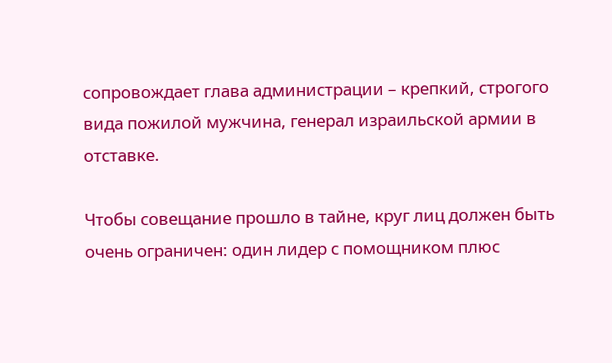сопровождает глава администрации – крепкий, строгого вида пожилой мужчина, генерал израильской армии в отставке.

Чтобы совещание прошло в тайне, круг лиц должен быть очень ограничен: один лидер с помощником плюс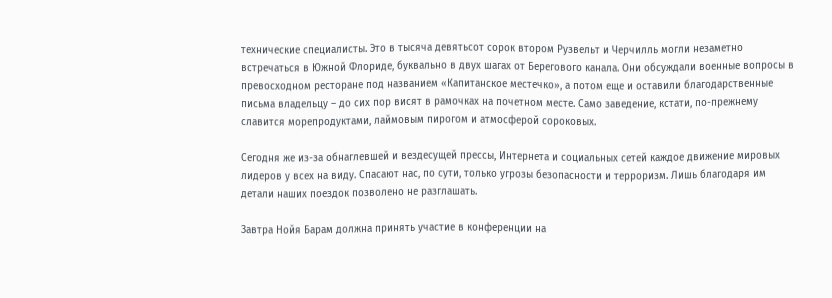технические специалисты. Это в тысяча девятьсот сорок втором Рузвельт и Черчилль могли незаметно встречаться в Южной Флориде, буквально в двух шагах от Берегового канала. Они обсуждали военные вопросы в превосходном ресторане под названием «Капитанское местечко», а потом еще и оставили благодарственные письма владельцу – до сих пор висят в рамочках на почетном месте. Само заведение, кстати, по-прежнему славится морепродуктами, лаймовым пирогом и атмосферой сороковых.

Сегодня же из-за обнаглевшей и вездесущей прессы, Интернета и социальных сетей каждое движение мировых лидеров у всех на виду. Спасают нас, по сути, только угрозы безопасности и терроризм. Лишь благодаря им детали наших поездок позволено не разглашать.

Завтра Нойя Барам должна принять участие в конференции на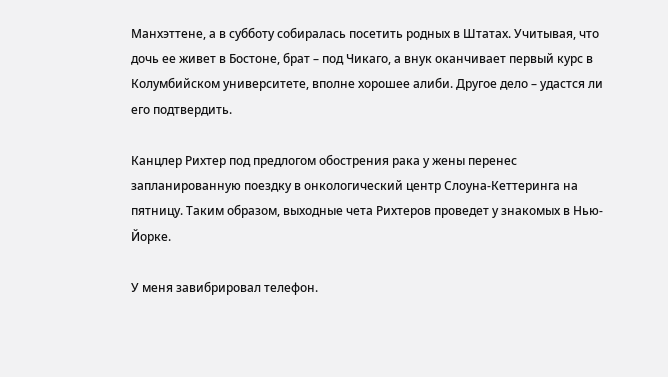Манхэттене, а в субботу собиралась посетить родных в Штатах. Учитывая, что дочь ее живет в Бостоне, брат – под Чикаго, а внук оканчивает первый курс в Колумбийском университете, вполне хорошее алиби. Другое дело – удастся ли его подтвердить.

Канцлер Рихтер под предлогом обострения рака у жены перенес запланированную поездку в онкологический центр Слоуна-Кеттеринга на пятницу. Таким образом, выходные чета Рихтеров проведет у знакомых в Нью-Йорке.

У меня завибрировал телефон.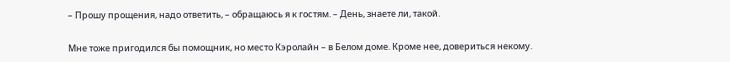– Прошу прощения, надо ответить, – обращаюсь я к гостям. – День, знаете ли, такой.

Мне тоже пригодился бы помощник, но место Кэролайн – в Белом доме. Кроме нее, довериться некому.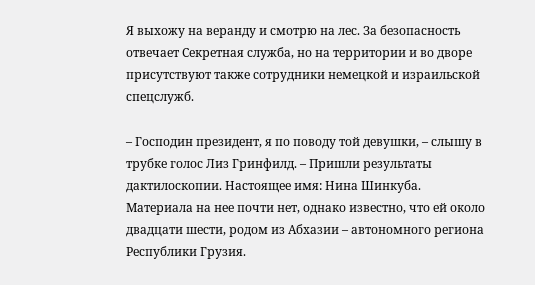Я выхожу на веранду и смотрю на лес. За безопасность отвечает Секретная служба, но на территории и во дворе присутствуют также сотрудники немецкой и израильской спецслужб.

– Господин президент, я по поводу той девушки, – слышу в трубке голос Лиз Гринфилд. – Пришли результаты дактилоскопии. Настоящее имя: Нина Шинкуба. Материала на нее почти нет, однако известно, что ей около двадцати шести, родом из Абхазии – автономного региона Республики Грузия.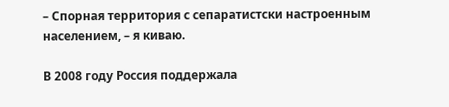– Спорная территория с сепаратистски настроенным населением, – я киваю.

В 2008 году Россия поддержала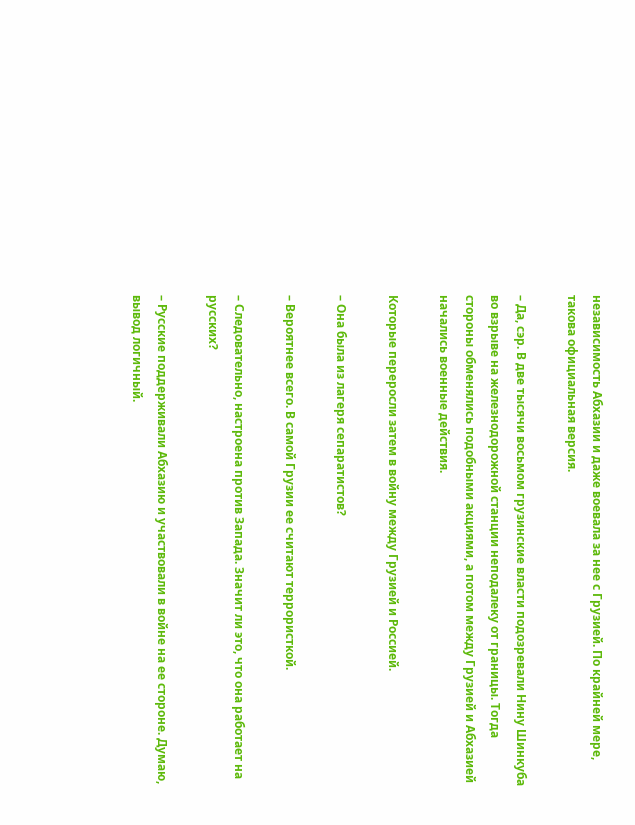независимость Абхазии и даже воевала за нее с Грузией. По крайней мере, такова официальная версия.

– Да, сэр. В две тысячи восьмом грузинские власти подозревали Нину Шинкуба во взрыве на железнодорожной станции неподалеку от границы. Тогда стороны обменялись подобными акциями, а потом между Грузией и Абхазией начались военные действия.

Которые переросли затем в войну между Грузией и Россией.

– Она была из лагеря сепаратистов?

– Вероятнее всего. В самой Грузии ее считают террористкой.

– Следовательно, настроена против Запада. Значит ли это, что она работает на русских?

– Русские поддерживали Абхазию и участвовали в войне на ее стороне. Думаю, вывод логичный.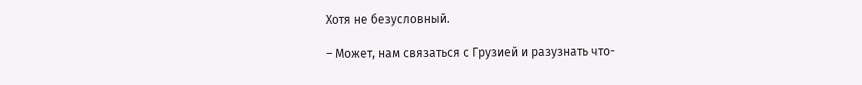Хотя не безусловный.

– Может, нам связаться с Грузией и разузнать что-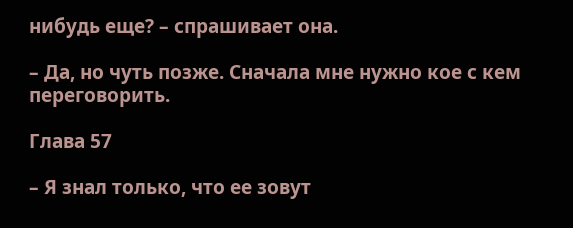нибудь еще? – спрашивает она.

– Да, но чуть позже. Сначала мне нужно кое с кем переговорить.

Глава 57

– Я знал только, что ее зовут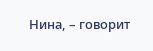Нина, – говорит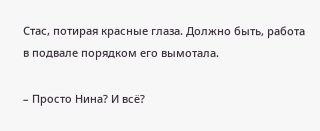Стас, потирая красные глаза. Должно быть, работа в подвале порядком его вымотала.

– Просто Нина? И всё?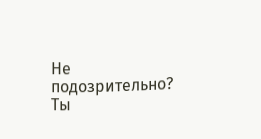Не подозрительно? Ты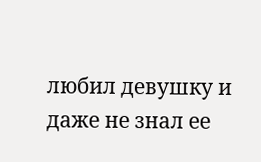любил девушку и даже не знал ее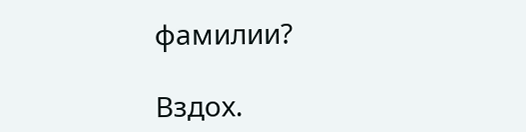фамилии?

Вздох.